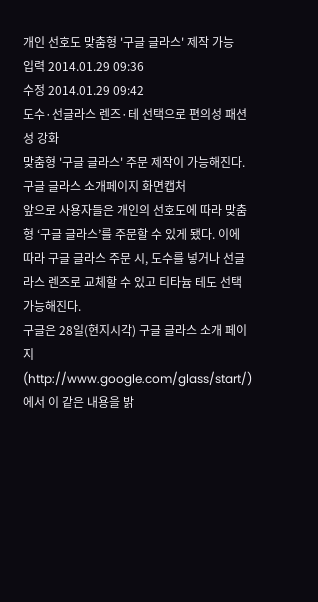개인 선호도 맞춤형 '구글 글라스' 제작 가능
입력 2014.01.29 09:36
수정 2014.01.29 09:42
도수·선글라스 렌즈·테 선택으로 편의성 패션성 강화
맞춤형 '구글 글라스' 주문 제작이 가능해진다. 구글 글라스 소개페이지 화면캡처
앞으로 사용자들은 개인의 선호도에 따라 맞춤형 ‘구글 글라스’를 주문할 수 있게 됐다. 이에 따라 구글 글라스 주문 시, 도수를 넣거나 선글라스 렌즈로 교체할 수 있고 티타늄 테도 선택 가능해진다.
구글은 28일(현지시각) 구글 글라스 소개 페이지(http://www.google.com/glass/start/)에서 이 같은 내용을 밝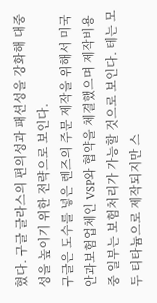혔다. 구글 글라스의 편의성과 패션성을 강화해 대중성을 높이기 위한 전략으로 보인다.
구글은 도수를 넣은 렌즈의 주문 제작을 위해서 미국 안과보험업체인 VSP와 협약을 체결했으며 제작비용 중 일부는 보험처리가 가능할 것으로 보인다. 테는 모두 티타늄으로 제작되지만 스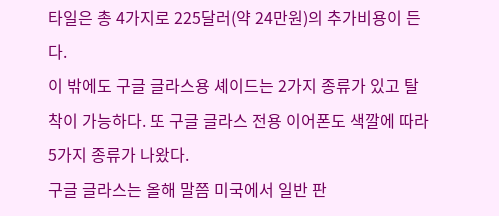타일은 총 4가지로 225달러(약 24만원)의 추가비용이 든다.
이 밖에도 구글 글라스용 셰이드는 2가지 종류가 있고 탈착이 가능하다. 또 구글 글라스 전용 이어폰도 색깔에 따라 5가지 종류가 나왔다.
구글 글라스는 올해 말쯤 미국에서 일반 판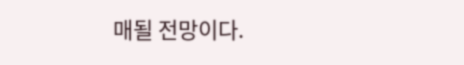매될 전망이다.